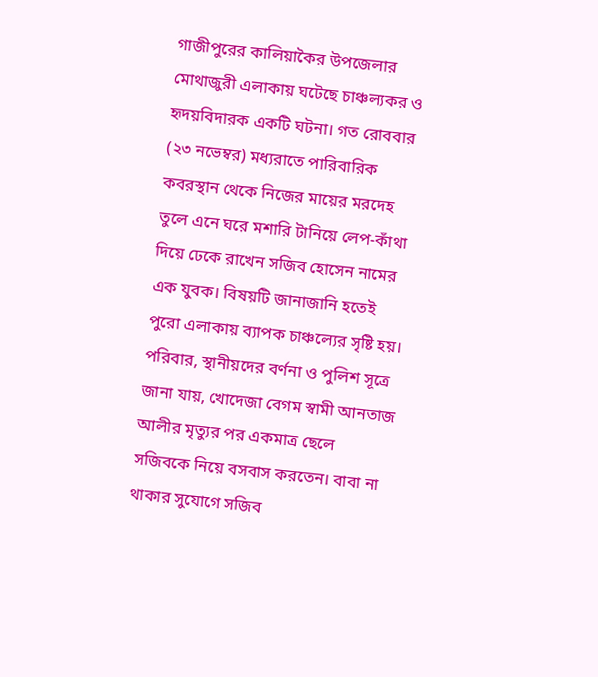গাজীপুরের কালিয়াকৈর উপজেলার মোথাজুরী এলাকায় ঘটেছে চাঞ্চল্যকর ও হৃদয়বিদারক একটি ঘটনা। গত রোববার (২৩ নভেম্বর) মধ্যরাতে পারিবারিক কবরস্থান থেকে নিজের মায়ের মরদেহ তুলে এনে ঘরে মশারি টানিয়ে লেপ-কাঁথা দিয়ে ঢেকে রাখেন সজিব হোসেন নামের এক যুবক। বিষয়টি জানাজানি হতেই পুরো এলাকায় ব্যাপক চাঞ্চল্যের সৃষ্টি হয়।
পরিবার, স্থানীয়দের বর্ণনা ও পুলিশ সূত্রে জানা যায়, খোদেজা বেগম স্বামী আনতাজ আলীর মৃত্যুর পর একমাত্র ছেলে সজিবকে নিয়ে বসবাস করতেন। বাবা না থাকার সুযোগে সজিব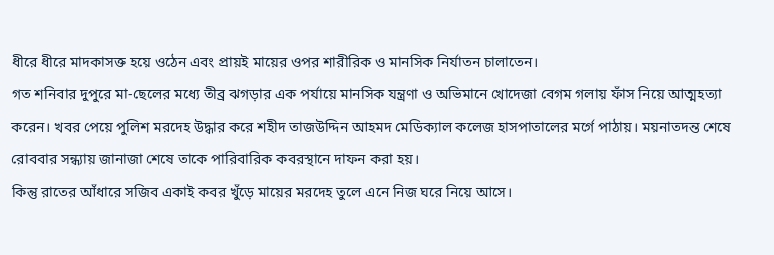ধীরে ধীরে মাদকাসক্ত হয়ে ওঠেন এবং প্রায়ই মায়ের ওপর শারীরিক ও মানসিক নির্যাতন চালাতেন।
গত শনিবার দুপুরে মা-ছেলের মধ্যে তীব্র ঝগড়ার এক পর্যায়ে মানসিক যন্ত্রণা ও অভিমানে খোদেজা বেগম গলায় ফাঁস নিয়ে আত্মহত্যা করেন। খবর পেয়ে পুলিশ মরদেহ উদ্ধার করে শহীদ তাজউদ্দিন আহমদ মেডিক্যাল কলেজ হাসপাতালের মর্গে পাঠায়। ময়নাতদন্ত শেষে রোববার সন্ধ্যায় জানাজা শেষে তাকে পারিবারিক কবরস্থানে দাফন করা হয়।
কিন্তু রাতের আঁধারে সজিব একাই কবর খুঁড়ে মায়ের মরদেহ তুলে এনে নিজ ঘরে নিয়ে আসে।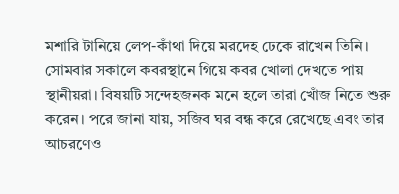মশারি টানিয়ে লেপ-কাঁথা দিয়ে মরদেহ ঢেকে রাখেন তিনি। সোমবার সকালে কবরস্থানে গিয়ে কবর খোলা দেখতে পায় স্থানীয়রা। বিষয়টি সন্দেহজনক মনে হলে তারা খোঁজ নিতে শুরু করেন। পরে জানা যায়, সজিব ঘর বন্ধ করে রেখেছে এবং তার আচরণেও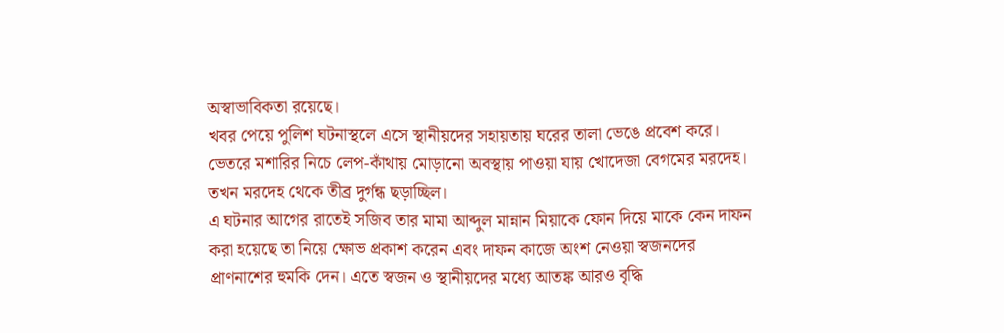অস্বাভাবিকতা রয়েছে।
খবর পেয়ে পুলিশ ঘটনাস্থলে এসে স্থানীয়দের সহায়তায় ঘরের তালা ভেঙে প্রবেশ করে। ভেতরে মশারির নিচে লেপ-কাঁথায় মোড়ানো অবস্থায় পাওয়া যায় খোদেজা বেগমের মরদেহ। তখন মরদেহ থেকে তীব্র দুর্গন্ধ ছড়াচ্ছিল।
এ ঘটনার আগের রাতেই সজিব তার মামা আব্দুল মান্নান মিয়াকে ফোন দিয়ে মাকে কেন দাফন করা হয়েছে তা নিয়ে ক্ষোভ প্রকাশ করেন এবং দাফন কাজে অংশ নেওয়া স্বজনদের প্রাণনাশের হুমকি দেন। এতে স্বজন ও স্থানীয়দের মধ্যে আতঙ্ক আরও বৃদ্ধি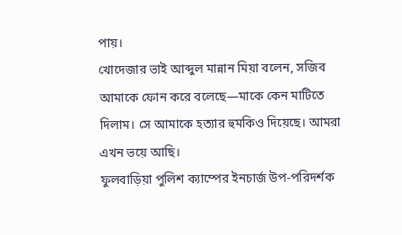পায়।
খোদেজার ভাই আব্দুল মান্নান মিয়া বলেন, সজিব আমাকে ফোন করে বলেছে—মাকে কেন মাটিতে দিলাম। সে আমাকে হত্যার হুমকিও দিয়েছে। আমরা এখন ভয়ে আছি।
ফুলবাড়িয়া পুলিশ ক্যাম্পের ইনচার্জ উপ-পরিদর্শক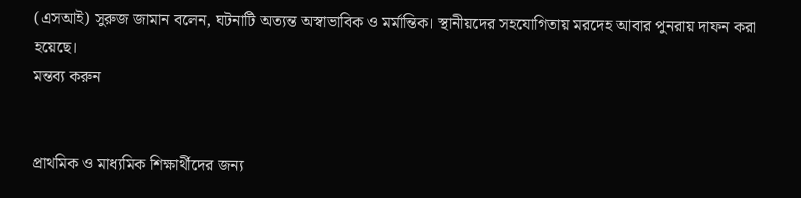(এসআই) সুরুজ জামান বলেন, ঘটনাটি অত্যন্ত অস্বাভাবিক ও মর্মান্তিক। স্থানীয়দের সহযোগিতায় মরদেহ আবার পুনরায় দাফন করা হয়েছে।
মন্তব্য করুন


প্রাথমিক ও মাধ্যমিক শিক্ষার্থীদের জন্য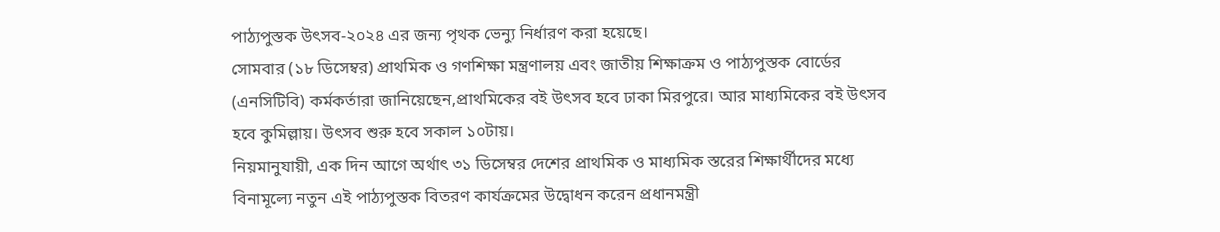পাঠ্যপুস্তক উৎসব-২০২৪ এর জন্য পৃথক ভেন্যু নির্ধারণ করা হয়েছে।
সোমবার (১৮ ডিসেম্বর) প্রাথমিক ও গণশিক্ষা মন্ত্রণালয় এবং জাতীয় শিক্ষাক্রম ও পাঠ্যপুস্তক বোর্ডের (এনসিটিবি) কর্মকর্তারা জানিয়েছেন,প্রাথমিকের বই উৎসব হবে ঢাকা মিরপুরে। আর মাধ্যমিকের বই উৎসব হবে কুমিল্লায়। উৎসব শুরু হবে সকাল ১০টায়।
নিয়মানুযায়ী, এক দিন আগে অর্থাৎ ৩১ ডিসেম্বর দেশের প্রাথমিক ও মাধ্যমিক স্তরের শিক্ষার্থীদের মধ্যে বিনামূল্যে নতুন এই পাঠ্যপুস্তক বিতরণ কার্যক্রমের উদ্বোধন করেন প্রধানমন্ত্রী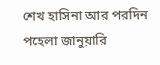শেখ হাসিনা আর পরদিন পহেলা জানুয়ারি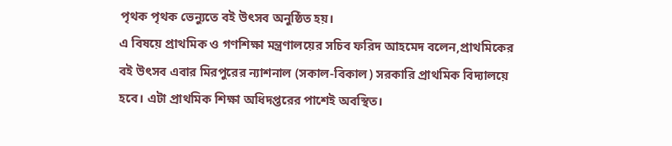পৃথক পৃথক ভেন্যুতে বই উৎসব অনুষ্ঠিত হয়।
এ বিষয়ে প্রাথমিক ও গণশিক্ষা মন্ত্রণালয়ের সচিব ফরিদ আহমেদ বলেন,প্রাথমিকের বই উৎসব এবার মিরপুরের ন্যাশনাল (সকাল-বিকাল) সরকারি প্রাথমিক বিদ্যালয়ে হবে। এটা প্রাথমিক শিক্ষা অধিদপ্তরের পাশেই অবস্থিত।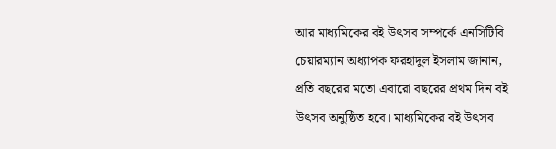আর মাধ্যমিকের বই উৎসব সম্পর্কে এনসিটিবি চেয়ারম্যান অধ্যাপক ফরহাদুল ইসলাম জানান, প্রতি বছরের মতো এবারো বছরের প্রথম দিন বই উৎসব অনুষ্ঠিত হবে। মাধ্যমিকের বই উৎসব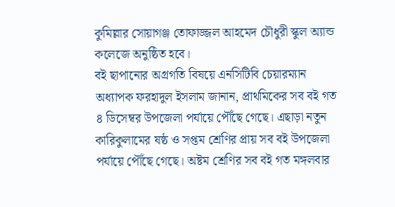কুমিল্লার সোয়াগঞ্জ তোফাজ্জল আহমেদ চৌধুরী স্কুল অ্যান্ড কলেজে অনুষ্ঠিত হবে।
বই ছাপানোর অগ্রগতি বিষয়ে এনসিটিবি চেয়ারম্যান অধ্যাপক ফরহাদুল ইসলাম জানান, প্রাথমিকের সব বই গত ৪ ডিসেম্বর উপজেলা পর্যায়ে পৌঁছে গেছে। এছাড়া নতুন কারিকুলামের ষষ্ঠ ও সপ্তম শ্রেণির প্রায় সব বই উপজেলা পর্যায়ে পৌঁছে গেছে। অষ্টম শ্রেণির সব বই গত মঙ্গলবার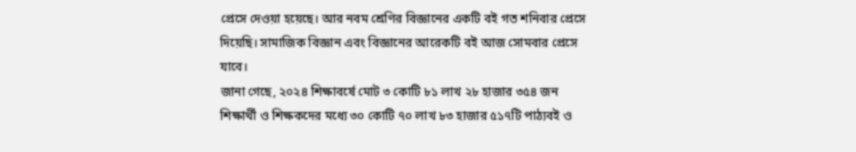প্রেসে দেওয়া হয়েছে। আর নবম শ্রেণির বিজ্ঞানের একটি বই গত শনিবার প্রেসে দিয়েছি। সামাজিক বিজ্ঞান এবং বিজ্ঞানের আরেকটি বই আজ সোমবার প্রেসে যাবে।
জানা গেছে, ২০২৪ শিক্ষাবর্ষে মোট ৩ কোটি ৮১ লাখ ২৮ হাজার ৩৫৪ জন শিক্ষার্থী ও শিক্ষকদের মধ্যে ৩০ কোটি ৭০ লাখ ৮৩ হাজার ৫১৭টি পাঠ্যবই ও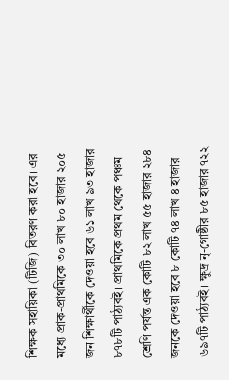শিক্ষক সহায়িকা (টিজি) বিতরণ করা হবে। এর মধ্যে প্রাক-প্রাথমিকে ৩০ লাখ ৮০ হাজার ২০৫ জন শিক্ষার্থীকে দেওয়া হবে ৬১ লাখ ৯৩ হাজার ৮৭৮টি পাঠ্যবই। প্রাথমিকে প্রথম থেকে পঞ্চম শ্রেণি পর্যন্ত এক কোটি ৮২ লাখ ৫৫ হাজার ২৮৪ জনকে দেওয়া হবে ৮ কোটি ৭৪ লাখ ৪ হাজার ৬৯৭টি পাঠ্যবই। ক্ষুদ্র নৃ-গোষ্ঠীর ৮৫ হাজার ৭২২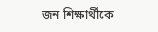জন শিক্ষার্থীকে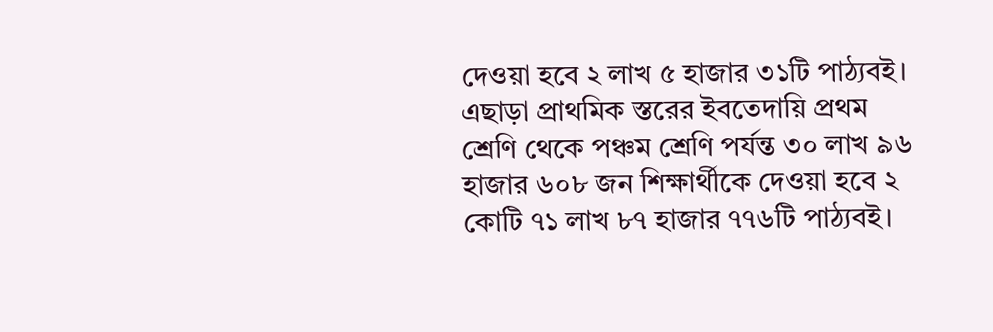দেওয়া হবে ২ লাখ ৫ হাজার ৩১টি পাঠ্যবই। এছাড়া প্রাথমিক স্তরের ইবতেদায়ি প্রথম শ্রেণি থেকে পঞ্চম শ্রেণি পর্যন্ত ৩০ লাখ ৯৬ হাজার ৬০৮ জন শিক্ষার্থীকে দেওয়া হবে ২ কোটি ৭১ লাখ ৮৭ হাজার ৭৭৬টি পাঠ্যবই।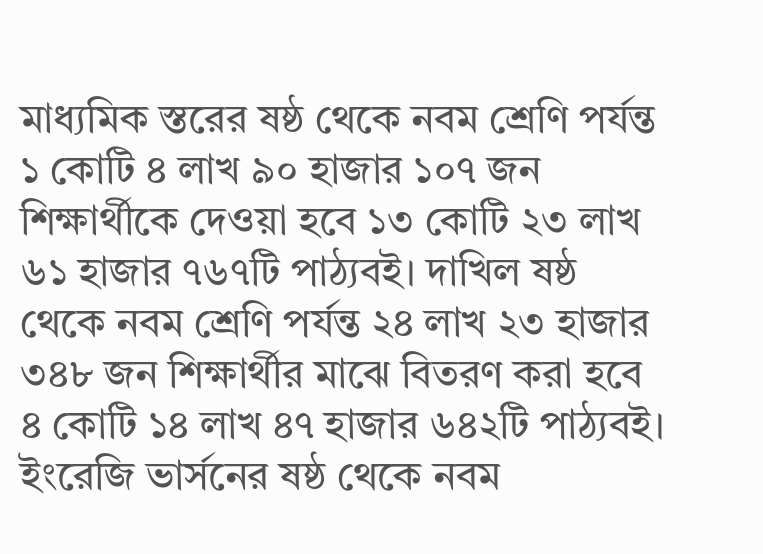মাধ্যমিক স্তরের ষষ্ঠ থেকে নবম শ্রেণি পর্যন্ত ১ কোটি ৪ লাখ ৯০ হাজার ১০৭ জন শিক্ষার্থীকে দেওয়া হবে ১৩ কোটি ২৩ লাখ ৬১ হাজার ৭৬৭টি পাঠ্যবই। দাখিল ষষ্ঠ থেকে নবম শ্রেণি পর্যন্ত ২৪ লাখ ২৩ হাজার ৩৪৮ জন শিক্ষার্থীর মাঝে বিতরণ করা হবে ৪ কোটি ১৪ লাখ ৪৭ হাজার ৬৪২টি পাঠ্যবই। ইংরেজি ভার্সনের ষষ্ঠ থেকে নবম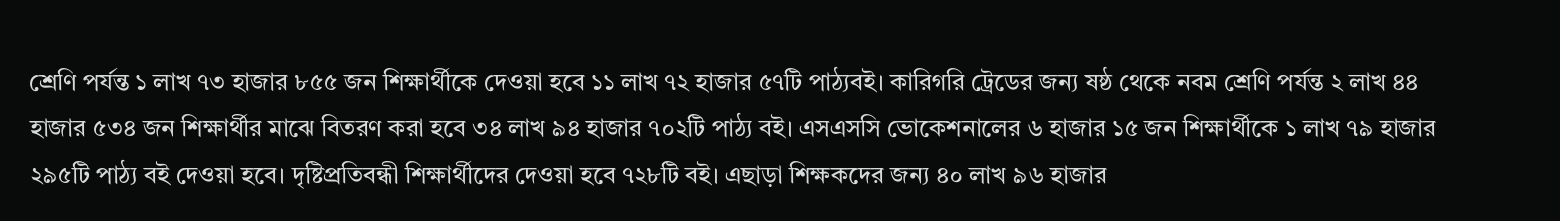শ্রেণি পর্যন্ত ১ লাখ ৭৩ হাজার ৮৫৫ জন শিক্ষার্থীকে দেওয়া হবে ১১ লাখ ৭২ হাজার ৫৭টি পাঠ্যবই। কারিগরি ট্রেডের জন্য ষষ্ঠ থেকে নবম শ্রেণি পর্যন্ত ২ লাখ ৪৪ হাজার ৫৩৪ জন শিক্ষার্থীর মাঝে বিতরণ করা হবে ৩৪ লাখ ৯৪ হাজার ৭০২টি পাঠ্য বই। এসএসসি ভোকেশনালের ৬ হাজার ১৫ জন শিক্ষার্থীকে ১ লাখ ৭৯ হাজার ২৯৫টি পাঠ্য বই দেওয়া হবে। দৃষ্টিপ্রতিবন্ধী শিক্ষার্থীদের দেওয়া হবে ৭২৮টি বই। এছাড়া শিক্ষকদের জন্য ৪০ লাখ ৯৬ হাজার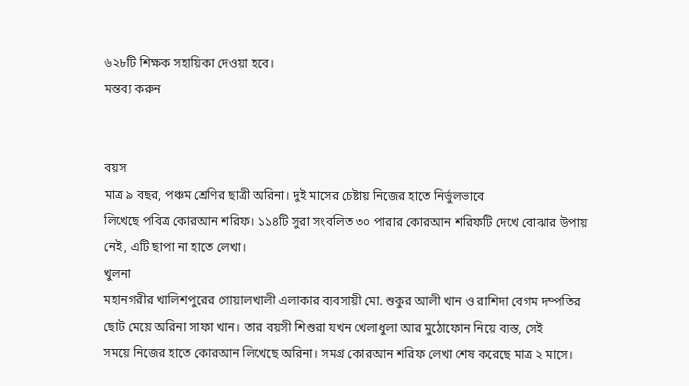৬২৮টি শিক্ষক সহায়িকা দেওয়া হবে।
মন্তব্য করুন


বয়স
মাত্র ৯ বছর, পঞ্চম শ্রেণির ছাত্রী অরিনা। দুই মাসের চেষ্টায় নিজের হাতে নির্ভুলভাবে
লিখেছে পবিত্র কোরআন শরিফ। ১১৪টি সুরা সংবলিত ৩০ পারার কোরআন শরিফটি দেখে বোঝার উপায়
নেই, এটি ছাপা না হাতে লেখা।
খুলনা
মহানগরীর খালিশপুরের গোয়ালখালী এলাকার ব্যবসায়ী মো. শুকুর আলী খান ও রাশিদা বেগম দম্পতির
ছোট মেয়ে অরিনা সাফা খান। তার বয়সী শিশুরা যখন খেলাধুলা আর মুঠোফোন নিয়ে ব্যস্ত, সেই
সময়ে নিজের হাতে কোরআন লিখেছে অরিনা। সমগ্র কোরআন শরিফ লেখা শেষ করেছে মাত্র ২ মাসে।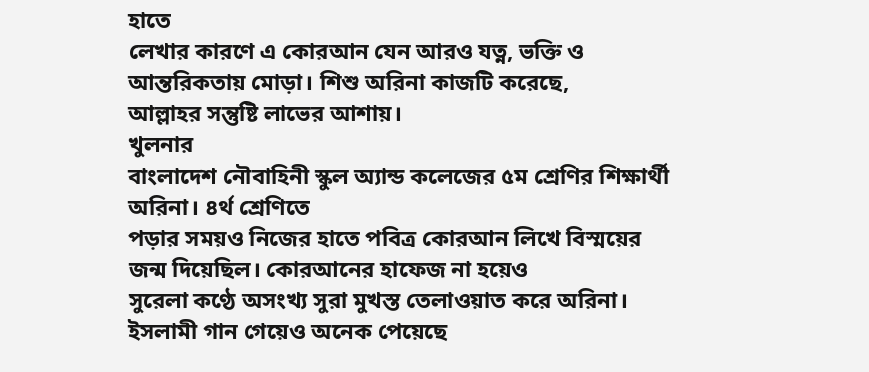হাতে
লেখার কারণে এ কোরআন যেন আরও যত্ন, ভক্তি ও আন্তরিকতায় মোড়া। শিশু অরিনা কাজটি করেছে,
আল্লাহর সন্তুষ্টি লাভের আশায়।
খুলনার
বাংলাদেশ নৌবাহিনী স্কুল অ্যান্ড কলেজের ৫ম শ্রেণির শিক্ষার্থী অরিনা। ৪র্থ শ্রেণিতে
পড়ার সময়ও নিজের হাতে পবিত্র কোরআন লিখে বিস্ময়ের জন্ম দিয়েছিল। কোরআনের হাফেজ না হয়েও
সুরেলা কণ্ঠে অসংখ্য সুরা মুখস্ত তেলাওয়াত করে অরিনা। ইসলামী গান গেয়েও অনেক পেয়েছে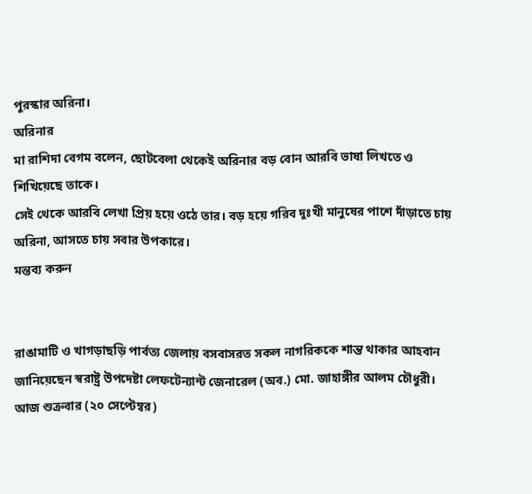পুরস্কার অরিনা।
অরিনার
মা রাশিদা বেগম বলেন, ছোটবেলা থেকেই অরিনার বড় বোন আরবি ভাষা লিখতে ও শিখিয়েছে তাকে।
সেই থেকে আরবি লেখা প্রিয় হয়ে ওঠে তার। বড় হয়ে গরিব দুঃখী মানুষের পাশে দাঁড়াতে চায়
অরিনা, আসতে চায় সবার উপকারে।
মন্তব্য করুন


রাঙামাটি ও খাগড়াছড়ি পার্বত্য জেলায় বসবাসরত সকল নাগরিককে শান্ত থাকার আহবান জানিয়েছেন স্বরাষ্ট্র উপদেষ্টা লেফটেন্যান্ট জেনারেল (অব.) মো. জাহাঙ্গীর আলম চৌধুরী।
আজ শুক্রবার (২০ সেপ্টেম্বর)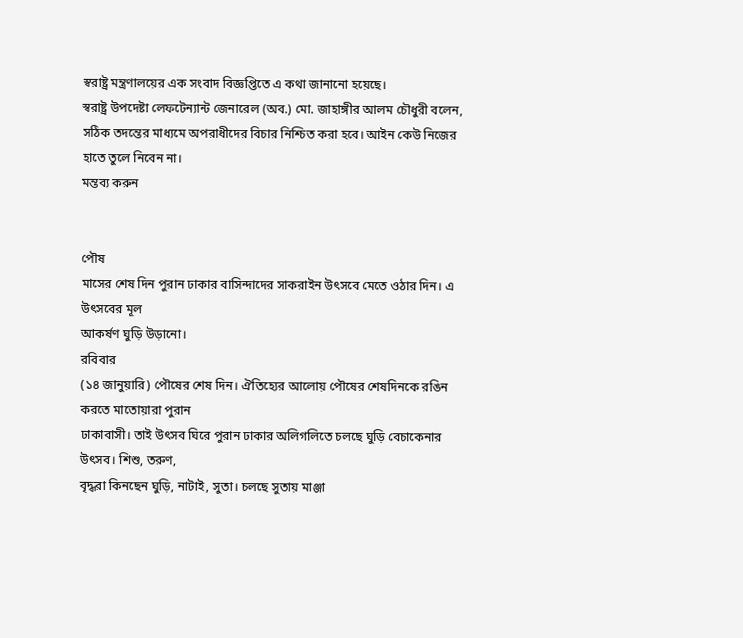স্বরাষ্ট্র মন্ত্রণালয়ের এক সংবাদ বিজ্ঞপ্তিতে এ কথা জানানো হয়েছে।
স্বরাষ্ট্র উপদেষ্টা লেফটেন্যান্ট জেনারেল (অব.) মো. জাহাঙ্গীর আলম চৌধুরী বলেন, সঠিক তদন্তের মাধ্যমে অপরাধীদের বিচার নিশ্চিত করা হবে। আইন কেউ নিজের হাতে তুলে নিবেন না।
মন্তব্য করুন


পৌষ
মাসের শেষ দিন পুরান ঢাকার বাসিন্দাদের সাকরাইন উৎসবে মেতে ওঠার দিন। এ উৎসবের মূল
আকর্ষণ ঘুড়ি উড়ানো।
রবিবার
(১৪ জানুয়ারি) পৌষের শেষ দিন। ঐতিহ্যের আলোয় পৌষের শেষদিনকে রঙিন করতে মাতোয়ারা পুরান
ঢাকাবাসী। তাই উৎসব ঘিরে পুরান ঢাকার অলিগলিতে চলছে ঘুড়ি বেচাকেনার উৎসব। শিশু, তরুণ,
বৃদ্ধরা কিনছেন ঘুড়ি, নাটাই, সুতা। চলছে সুতায় মাঞ্জা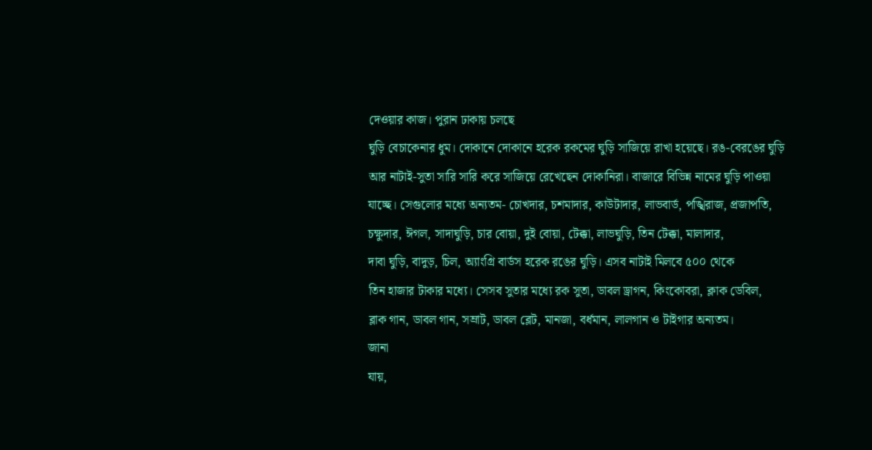দেওয়ার কাজ। পুরান ঢাকায় চলছে
ঘুড়ি বেচাকেনার ধুম। দোকানে দোকানে হরেক রকমের ঘুড়ি সাজিয়ে রাখা হয়েছে। রঙ-বেরঙের ঘুড়ি
আর নাটাই-সুতা সারি সারি করে সাজিয়ে রেখেছেন দোকানিরা। বাজারে বিভিন্ন নামের ঘুড়ি পাওয়া
যাচ্ছে। সেগুলোর মধ্যে অন্যতম- চোখদার, চশমাদার, কাউটাদার, লাভবার্ড, পঙ্খিরাজ, প্রজাপতি,
চক্ষুদার, ঈগল, সাদাঘুড়ি, চার বোয়া, দুই বোয়া, টেক্কা, লাভঘুড়ি, তিন টেক্কা, মালাদার,
দাবা ঘুড়ি, বাদুড়, চিল, অ্যাংগ্রি বার্ডস হরেক রঙের ঘুড়ি। এসব নাটাই মিলবে ৫০০ থেকে
তিন হাজার টাকার মধ্যে। সেসব সুতার মধ্যে রক সুতা, ডাবল ড্রাগন, কিংকোবরা, ক্লাক ডেবিল,
ব্লাক গান, ডাবল গান, সম্রাট, ডাবল ব্লেট, মানজা, বর্ধমান, লালগান ও টাইগার অন্যতম।
জানা
যায়,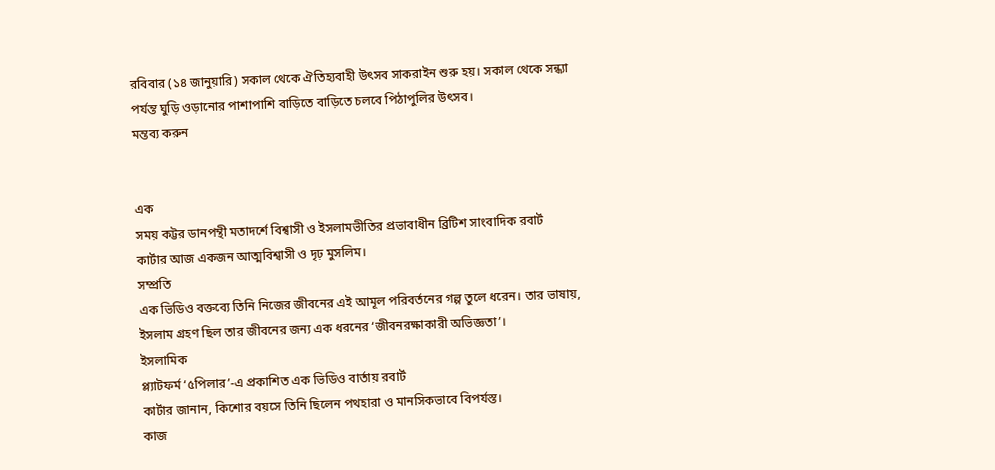রবিবার (১৪ জানুয়ারি) সকাল থেকে ঐতিহ্যবাহী উৎসব সাকরাইন শুরু হয়। সকাল থেকে সন্ধ্যা
পর্যন্ত ঘুড়ি ওড়ানোর পাশাপাশি বাড়িতে বাড়িতে চলবে পিঠাপুলির উৎসব।
মন্তব্য করুন


এক
সময় কট্টর ডানপন্থী মতাদর্শে বিশ্বাসী ও ইসলামভীতির প্রভাবাধীন ব্রিটিশ সাংবাদিক রবার্ট
কার্টার আজ একজন আত্মবিশ্বাসী ও দৃঢ় মুসলিম।
সম্প্রতি
এক ভিডিও বক্তব্যে তিনি নিজের জীবনের এই আমূল পরিবর্তনের গল্প তুলে ধরেন। তার ভাষায়,
ইসলাম গ্রহণ ছিল তার জীবনের জন্য এক ধরনের ‘জীবনরক্ষাকারী অভিজ্ঞতা’।
ইসলামিক
প্ল্যাটফর্ম ‘৫পিলার’-এ প্রকাশিত এক ভিডিও বার্তায় রবার্ট
কার্টার জানান, কিশোর বয়সে তিনি ছিলেন পথহারা ও মানসিকভাবে বিপর্যস্ত।
কাজ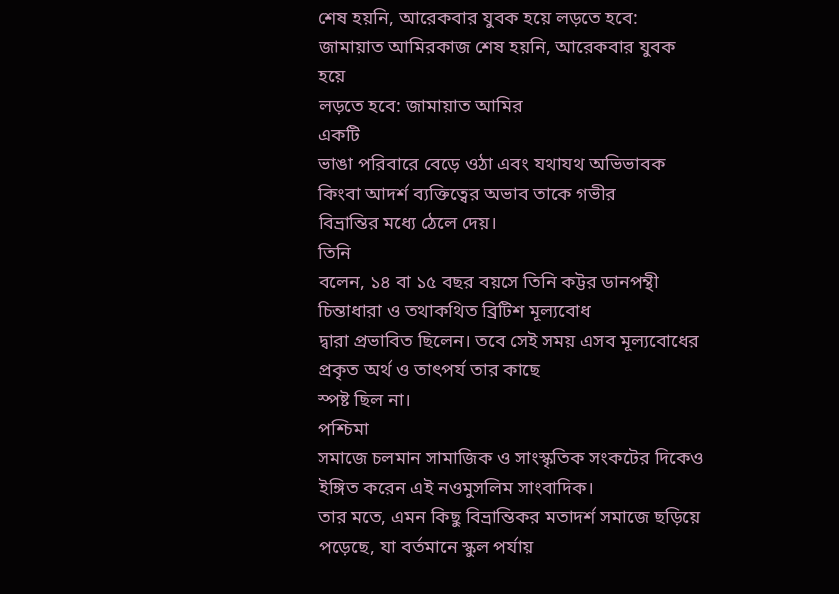শেষ হয়নি, আরেকবার যুবক হয়ে লড়তে হবে: জামায়াত আমিরকাজ শেষ হয়নি, আরেকবার যুবক হয়ে
লড়তে হবে: জামায়াত আমির
একটি
ভাঙা পরিবারে বেড়ে ওঠা এবং যথাযথ অভিভাবক কিংবা আদর্শ ব্যক্তিত্বের অভাব তাকে গভীর
বিভ্রান্তির মধ্যে ঠেলে দেয়।
তিনি
বলেন, ১৪ বা ১৫ বছর বয়সে তিনি কট্টর ডানপন্থী চিন্তাধারা ও তথাকথিত ব্রিটিশ মূল্যবোধ
দ্বারা প্রভাবিত ছিলেন। তবে সেই সময় এসব মূল্যবোধের প্রকৃত অর্থ ও তাৎপর্য তার কাছে
স্পষ্ট ছিল না।
পশ্চিমা
সমাজে চলমান সামাজিক ও সাংস্কৃতিক সংকটের দিকেও ইঙ্গিত করেন এই নওমুসলিম সাংবাদিক।
তার মতে, এমন কিছু বিভ্রান্তিকর মতাদর্শ সমাজে ছড়িয়ে পড়েছে, যা বর্তমানে স্কুল পর্যায়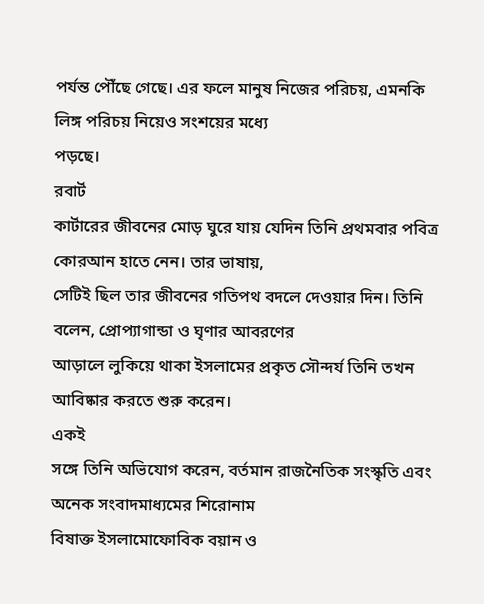পর্যন্ত পৌঁছে গেছে। এর ফলে মানুষ নিজের পরিচয়, এমনকি লিঙ্গ পরিচয় নিয়েও সংশয়ের মধ্যে
পড়ছে।
রবার্ট
কার্টারের জীবনের মোড় ঘুরে যায় যেদিন তিনি প্রথমবার পবিত্র কোরআন হাতে নেন। তার ভাষায়,
সেটিই ছিল তার জীবনের গতিপথ বদলে দেওয়ার দিন। তিনি বলেন, প্রোপ্যাগান্ডা ও ঘৃণার আবরণের
আড়ালে লুকিয়ে থাকা ইসলামের প্রকৃত সৌন্দর্য তিনি তখন আবিষ্কার করতে শুরু করেন।
একই
সঙ্গে তিনি অভিযোগ করেন, বর্তমান রাজনৈতিক সংস্কৃতি এবং অনেক সংবাদমাধ্যমের শিরোনাম
বিষাক্ত ইসলামোফোবিক বয়ান ও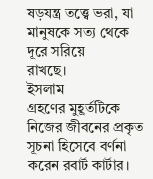ষড়যন্ত্র তত্ত্বে ভরা, যা মানুষকে সত্য থেকে দূরে সরিয়ে
রাখছে।
ইসলাম
গ্রহণের মুহূর্তটিকে নিজের জীবনের প্রকৃত সূচনা হিসেবে বর্ণনা করেন রবার্ট কার্টার।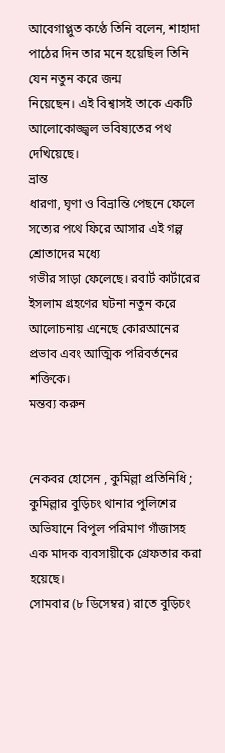আবেগাপ্লুত কণ্ঠে তিনি বলেন, শাহাদা পাঠের দিন তার মনে হয়েছিল তিনি যেন নতুন করে জন্ম
নিয়েছেন। এই বিশ্বাসই তাকে একটি আলোকোজ্জ্বল ভবিষ্যতের পথ দেখিয়েছে।
ভ্রান্ত
ধারণা, ঘৃণা ও বিভ্রান্তি পেছনে ফেলে সত্যের পথে ফিরে আসার এই গল্প শ্রোতাদের মধ্যে
গভীর সাড়া ফেলেছে। রবার্ট কার্টারের ইসলাম গ্রহণের ঘটনা নতুন করে আলোচনায় এনেছে কোরআনের
প্রভাব এবং আত্মিক পরিবর্তনের শক্তিকে।
মন্তব্য করুন


নেকবর হোসেন , কুমিল্লা প্রতিনিধি ;
কুমিল্লার বুড়িচং থানার পুলিশের অভিযানে বিপুল পরিমাণ গাঁজাসহ এক মাদক ব্যবসায়ীকে গ্রেফতার করা হয়েছে।
সোমবার (৮ ডিসেম্বর) রাতে বুড়িচং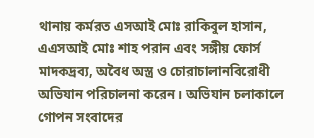থানায় কর্মরত এসআই মোঃ রাকিবুল হাসান, এএসআই মোঃ শাহ পরান এবং সঙ্গীয় ফোর্স মাদকদ্রব্য, অবৈধ অস্ত্র ও চোরাচালানবিরোধী অভিযান পরিচালনা করেন। অভিযান চলাকালে গোপন সংবাদের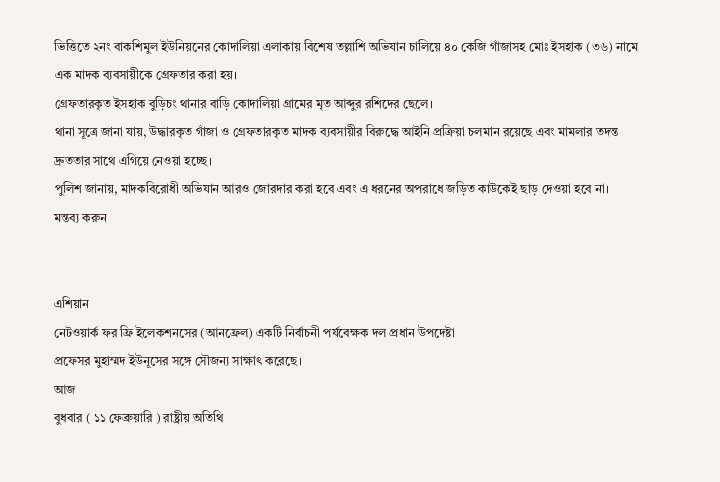ভিত্তিতে ২নং বাকশিমুল ইউনিয়নের কোদালিয়া এলাকায় বিশেষ তল্লাশি অভিযান চালিয়ে ৪০ কেজি গাঁজাসহ মোঃ ইসহাক (৩৬) নামে এক মাদক ব্যবসায়ীকে গ্রেফতার করা হয়।
গ্রেফতারকৃত ইসহাক বুড়িচং থানার বাড়ি কোদালিয়া গ্রামের মৃত আব্দুর রশিদের ছেলে।
থানা সূত্রে জানা যায়, উদ্ধারকৃত গাঁজা ও গ্রেফতারকৃত মাদক ব্যবসায়ীর বিরুদ্ধে আইনি প্রক্রিয়া চলমান রয়েছে এবং মামলার তদন্ত দ্রুততার সাথে এগিয়ে নেওয়া হচ্ছে।
পুলিশ জানায়, মাদকবিরোধী অভিযান আরও জোরদার করা হবে এবং এ ধরনের অপরাধে জড়িত কাউকেই ছাড় দেওয়া হবে না।
মন্তব্য করুন


এশিয়ান
নেটওয়ার্ক ফর ফ্রি ইলেকশনসের (আনফ্রেল) একটি নির্বাচনী পর্যবেক্ষক দল প্রধান উপদেষ্টা
প্রফেসর মুহাম্মদ ইউনূসের সঙ্গে সৌজন্য সাক্ষাৎ করেছে।
আজ
বুধবার ( ১১ ফেব্রুয়ারি ) রাষ্ট্রীয় অতিথি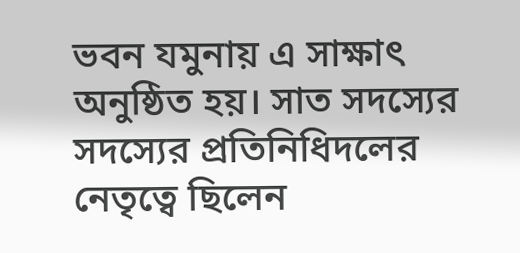ভবন যমুনায় এ সাক্ষাৎ অনুষ্ঠিত হয়। সাত সদস্যের
সদস্যের প্রতিনিধিদলের নেতৃত্বে ছিলেন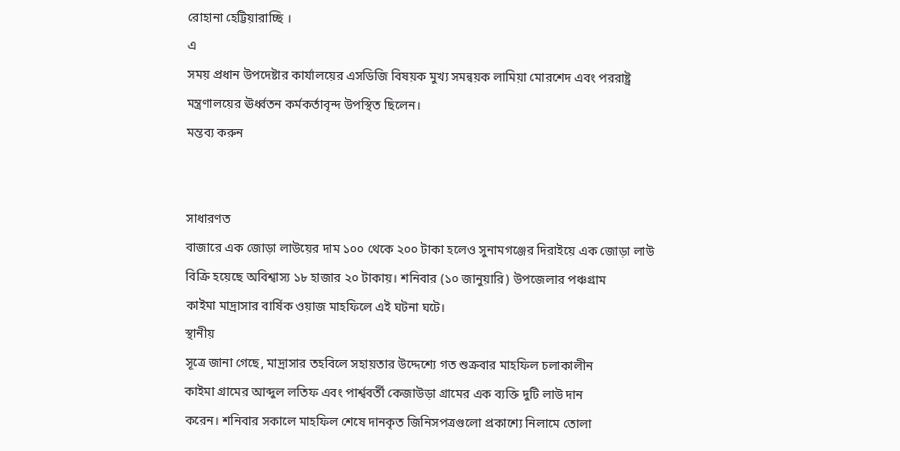রোহানা হেট্টিয়ারাচ্ছি ।
এ
সময় প্রধান উপদেষ্টার কার্যালয়ের এসডিজি বিষয়ক মুখ্য সমন্বয়ক লামিয়া মোরশেদ এবং পররাষ্ট্র
মন্ত্রণালয়ের ঊর্ধ্বতন কর্মকর্তাবৃন্দ উপস্থিত ছিলেন।
মন্তব্য করুন


সাধারণত
বাজারে এক জোড়া লাউয়ের দাম ১০০ থেকে ২০০ টাকা হলেও সুনামগঞ্জের দিরাইয়ে এক জোড়া লাউ
বিক্রি হয়েছে অবিশ্বাস্য ১৮ হাজার ২০ টাকায়। শনিবার (১০ জানুয়ারি) উপজেলার পঞ্চগ্রাম
কাইমা মাদ্রাসার বার্ষিক ওয়াজ মাহফিলে এই ঘটনা ঘটে।
স্থানীয়
সূত্রে জানা গেছে, মাদ্রাসার তহবিলে সহায়তার উদ্দেশ্যে গত শুক্রবার মাহফিল চলাকালীন
কাইমা গ্রামের আব্দুল লতিফ এবং পার্শ্ববর্তী কেজাউড়া গ্রামের এক ব্যক্তি দুটি লাউ দান
করেন। শনিবার সকালে মাহফিল শেষে দানকৃত জিনিসপত্রগুলো প্রকাশ্যে নিলামে তোলা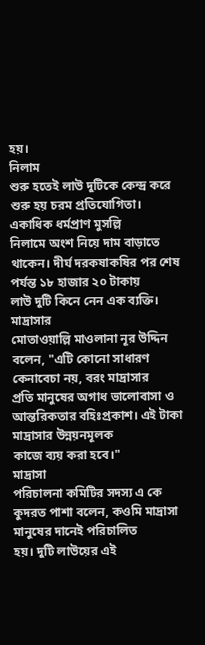হয়।
নিলাম
শুরু হতেই লাউ দুটিকে কেন্দ্র করে শুরু হয় চরম প্রতিযোগিতা। একাধিক ধর্মপ্রাণ মুসল্লি
নিলামে অংশ নিয়ে দাম বাড়াতে থাকেন। দীর্ঘ দরকষাকষির পর শেষ পর্যন্ত ১৮ হাজার ২০ টাকায়
লাউ দুটি কিনে নেন এক ব্যক্তি।
মাদ্রাসার
মোতাওয়াল্লি মাওলানা নূর উদ্দিন বলেন, "এটি কোনো সাধারণ কেনাবেচা নয়, বরং মাদ্রাসার
প্রতি মানুষের অগাধ ভালোবাসা ও আন্তরিকতার বহিঃপ্রকাশ। এই টাকা মাদ্রাসার উন্নয়নমূলক
কাজে ব্যয় করা হবে।"
মাদ্রাসা
পরিচালনা কমিটির সদস্য এ কে কুদরত পাশা বলেন, কওমি মাদ্রাসা মানুষের দানেই পরিচালিত
হয়। দুটি লাউয়ের এই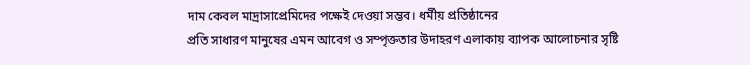দাম কেবল মাদ্রাসাপ্রেমিদের পক্ষেই দেওয়া সম্ভব। ধর্মীয় প্রতিষ্ঠানের
প্রতি সাধারণ মানুষের এমন আবেগ ও সম্পৃক্ততার উদাহরণ এলাকায় ব্যাপক আলোচনার সৃষ্টি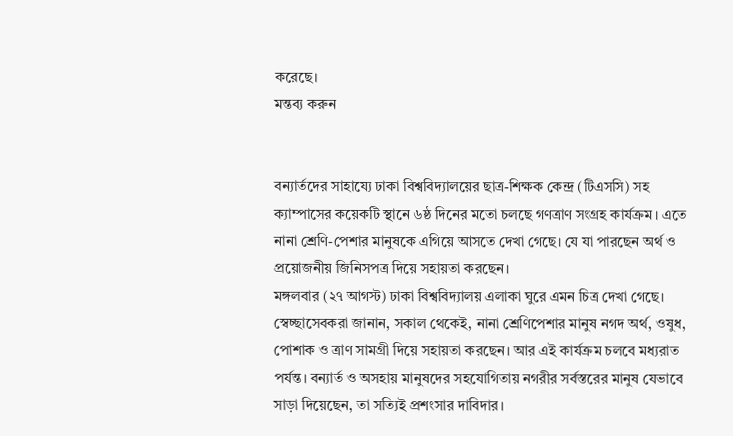করেছে।
মন্তব্য করুন


বন্যার্তদের সাহায্যে ঢাকা বিশ্ববিদ্যালয়ের ছাত্র-শিক্ষক কেন্দ্র (টিএসসি) সহ ক্যাম্পাসের কয়েকটি স্থানে ৬ষ্ঠ দিনের মতো চলছে গণত্রাণ সংগ্রহ কার্যক্রম। এতে নানা শ্রেণি-পেশার মানুষকে এগিয়ে আসতে দেখা গেছে। যে যা পারছেন অর্থ ও প্রয়োজনীয় জিনিসপত্র দিয়ে সহায়তা করছেন।
মঙ্গলবার (২৭ আগস্ট) ঢাকা বিশ্ববিদ্যালয় এলাকা ঘুরে এমন চিত্র দেখা গেছে।
স্বেচ্ছাসেবকরা জানান, সকাল থেকেই, নানা শ্রেণিপেশার মানুষ নগদ অর্থ, ওষুধ, পোশাক ও ত্রাণ সামগ্রী দিয়ে সহায়তা করছেন। আর এই কার্যক্রম চলবে মধ্যরাত পর্যন্ত। বন্যার্ত ও অসহায় মানুষদের সহযোগিতায় নগরীর সর্বস্তরের মানুষ যেভাবে সাড়া দিয়েছেন, তা সত্যিই প্রশংসার দাবিদার।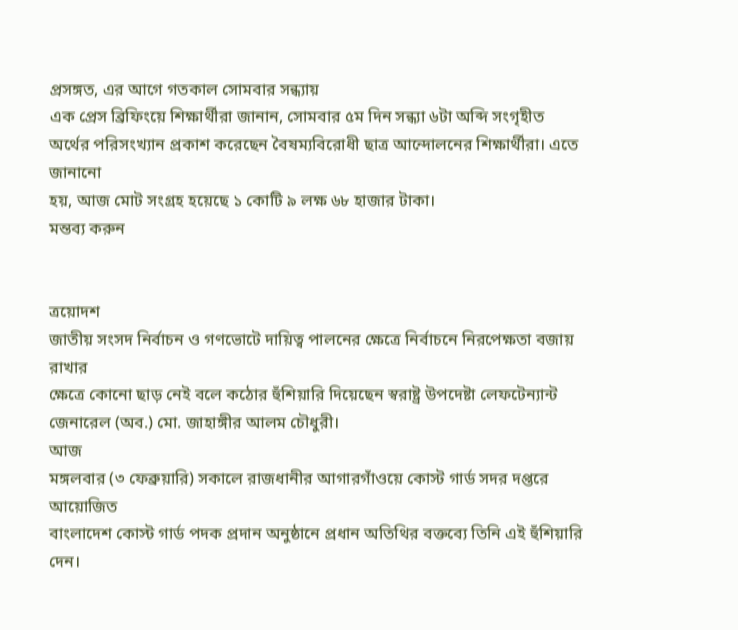প্রসঙ্গত, এর আগে গতকাল সোমবার সন্ধ্যায়
এক প্রেস ব্রিফিংয়ে শিক্ষার্থীরা জানান, সোমবার ৫ম দিন সন্ধ্যা ৬টা অব্দি সংগৃহীত
অর্থের পরিসংখ্যান প্রকাশ করেছেন বৈষম্যবিরোধী ছাত্র আন্দোলনের শিক্ষার্থীরা। এতে জানানো
হয়, আজ মোট সংগ্রহ হয়েছে ১ কোটি ৯ লক্ষ ৬৮ হাজার টাকা।
মন্তব্য করুন


ত্রয়োদশ
জাতীয় সংসদ নির্বাচন ও গণভোটে দায়িত্ব পালনের ক্ষেত্রে নির্বাচনে নিরপেক্ষতা বজায় রাখার
ক্ষেত্রে কোনো ছাড় নেই বলে কঠোর হুঁশিয়ারি দিয়েছেন স্বরাষ্ট্র উপদেষ্টা লেফটেন্যান্ট
জেনারেল (অব.) মো. জাহাঙ্গীর আলম চৌধুরী।
আজ
মঙ্গলবার (৩ ফেব্রুয়ারি) সকালে রাজধানীর আগারগাঁওয়ে কোস্ট গার্ড সদর দপ্তরে আয়োজিত
বাংলাদেশ কোস্ট গার্ড পদক প্রদান অনুষ্ঠানে প্রধান অতিথির বক্তব্যে তিনি এই হুঁশিয়ারি
দেন।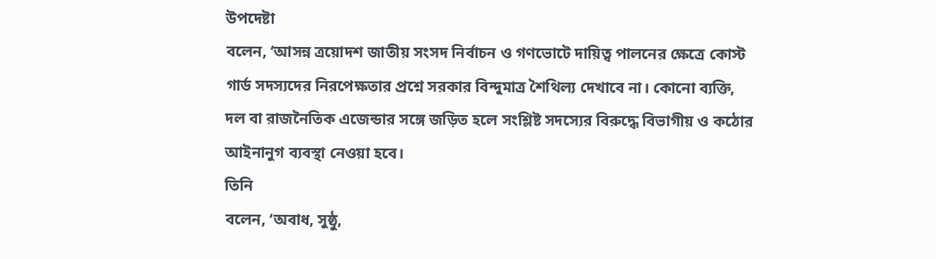উপদেষ্টা
বলেন, ‘আসন্ন ত্রয়োদশ জাতীয় সংসদ নির্বাচন ও গণভোটে দায়িত্ব পালনের ক্ষেত্রে কোস্ট
গার্ড সদস্যদের নিরপেক্ষতার প্রশ্নে সরকার বিন্দুমাত্র শৈথিল্য দেখাবে না। কোনো ব্যক্তি,
দল বা রাজনৈতিক এজেন্ডার সঙ্গে জড়িত হলে সংশ্লিষ্ট সদস্যের বিরুদ্ধে বিভাগীয় ও কঠোর
আইনানুগ ব্যবস্থা নেওয়া হবে।
তিনি
বলেন, ‘অবাধ, সুষ্ঠু,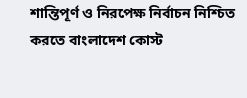শান্তিপূর্ণ ও নিরপেক্ষ নির্বাচন নিশ্চিত করতে বাংলাদেশ কোস্ট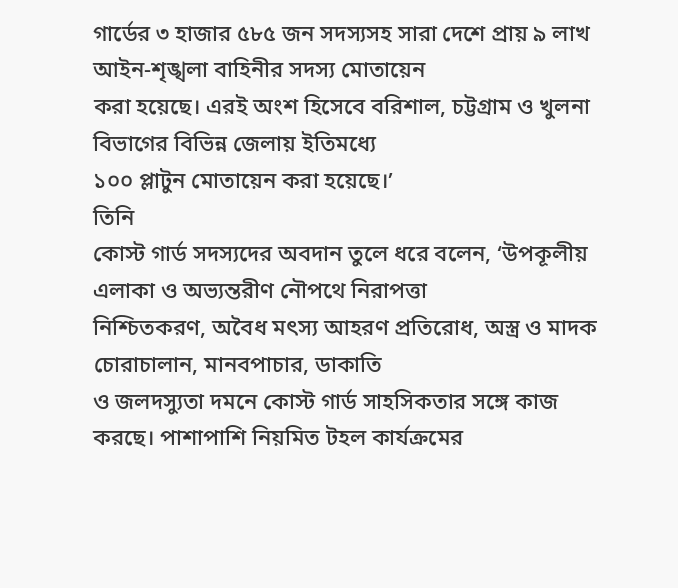গার্ডের ৩ হাজার ৫৮৫ জন সদস্যসহ সারা দেশে প্রায় ৯ লাখ আইন-শৃঙ্খলা বাহিনীর সদস্য মোতায়েন
করা হয়েছে। এরই অংশ হিসেবে বরিশাল, চট্টগ্রাম ও খুলনা বিভাগের বিভিন্ন জেলায় ইতিমধ্যে
১০০ প্লাটুন মোতায়েন করা হয়েছে।’
তিনি
কোস্ট গার্ড সদস্যদের অবদান তুলে ধরে বলেন, ‘উপকূলীয় এলাকা ও অভ্যন্তরীণ নৌপথে নিরাপত্তা
নিশ্চিতকরণ, অবৈধ মৎস্য আহরণ প্রতিরোধ, অস্ত্র ও মাদক চোরাচালান, মানবপাচার, ডাকাতি
ও জলদস্যুতা দমনে কোস্ট গার্ড সাহসিকতার সঙ্গে কাজ করছে। পাশাপাশি নিয়মিত টহল কার্যক্রমের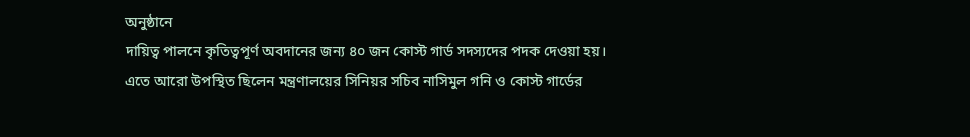অনুষ্ঠানে
দায়িত্ব পালনে কৃতিত্বপূর্ণ অবদানের জন্য ৪০ জন কোস্ট গার্ড সদস্যদের পদক দেওয়া হয়।
এতে আরো উপস্থিত ছিলেন মন্ত্রণালয়ের সিনিয়র সচিব নাসিমুল গনি ও কোস্ট গার্ডের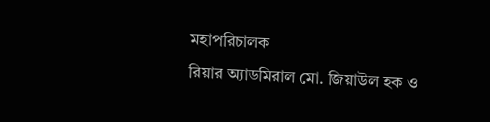মহাপরিচালক
রিয়ার অ্যাডমিরাল মো. জিয়াউল হক ও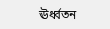ঊর্ধ্বতন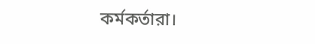কর্মকর্তারা।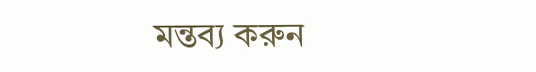মন্তব্য করুন